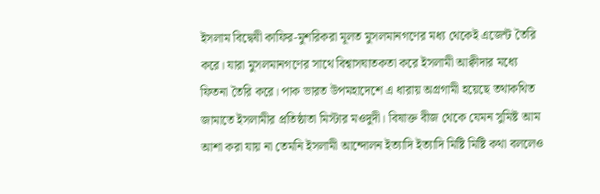ইসলাম বিদ্বেষী কাফির-মুশরিকরা মূলত মুসলমানগণের মধ্য থেকেই এজেন্ট তৈরি করে। যারা মুসলমানগণের সাথে বিশ্বাসঘাতকতা করে ইসলামী আক্বীদার মধ্যে ফিতনা তৈরি করে। পাক ভারত উপমহাদেশে এ ধারায় অগ্রগামী হয়েছে তথাকথিত জামাতে ইসলামীর প্রতিষ্ঠাতা মিস্টার মওদুদী। বিষাক্ত বীজ থেকে যেমন সুমিষ্ট আম আশা করা যায় না তেমনি ইসলামী আন্দোলন ইত্যাদি ইত্যাদি মিষ্টি মিষ্টি কথা বললেও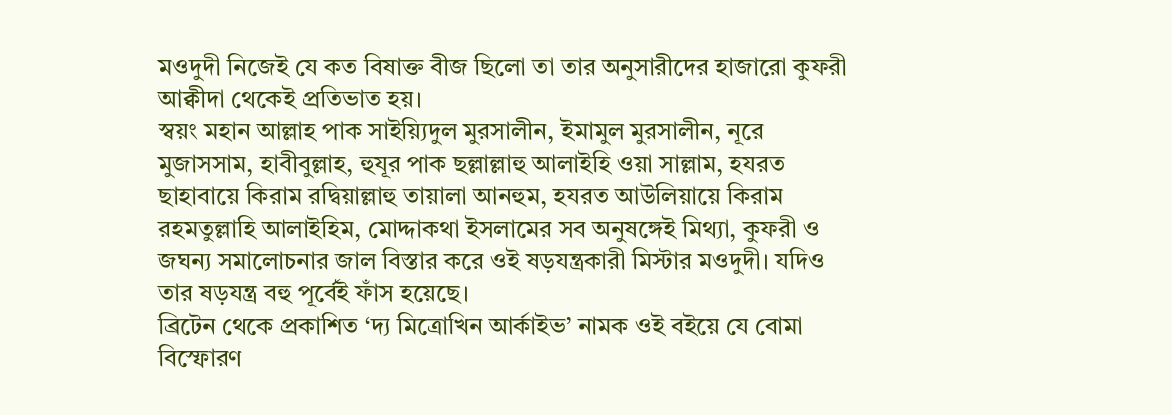মওদুদী নিজেই যে কত বিষাক্ত বীজ ছিলো তা তার অনুসারীদের হাজারো কুফরী আক্বীদা থেকেই প্রতিভাত হয়।
স্বয়ং মহান আল্লাহ পাক সাইয়্যিদুল মুরসালীন, ইমামুল মুরসালীন, নূরে মুজাসসাম, হাবীবুল্লাহ, হুযূর পাক ছল্লাল্লাহু আলাইহি ওয়া সাল্লাম, হযরত ছাহাবায়ে কিরাম রদ্বিয়াল্লাহু তায়ালা আনহুম, হযরত আউলিয়ায়ে কিরাম রহমতুল্লাহি আলাইহিম, মোদ্দাকথা ইসলামের সব অনুষঙ্গেই মিথ্যা, কুফরী ও জঘন্য সমালোচনার জাল বিস্তার করে ওই ষড়যন্ত্রকারী মিস্টার মওদুদী। যদিও তার ষড়যন্ত্র বহু পূর্বেই ফাঁস হয়েছে।
ব্রিটেন থেকে প্রকাশিত ‘দ্য মিত্রোখিন আর্কাইভ’ নামক ওই বইয়ে যে বোমা বিস্ফোরণ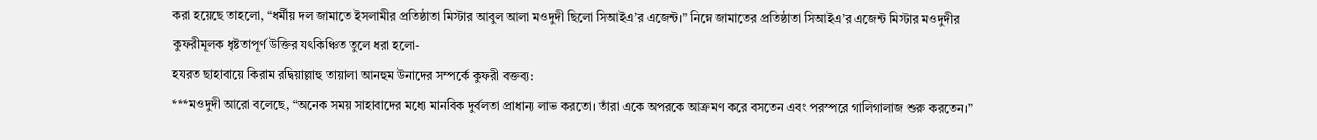করা হয়েছে তাহলো, “ধর্মীয় দল জামাতে ইসলামীর প্রতিষ্ঠাতা মিস্টার আবুল আলা মওদুদী ছিলো সিআইএ’র এজেন্ট।” নিম্নে জামাতের প্রতিষ্ঠাতা সিআইএ’র এজেন্ট মিস্টার মওদুদীর কুফরীমূলক ধৃষ্টতাপূর্ণ উক্তির যৎকিঞ্চিত তুলে ধরা হলো-
হযরত ছাহাবায়ে কিরাম রদ্বিয়াল্লাহু তায়ালা আনহুম উনাদের সম্পর্কে কুফরী বক্তব্য:
***মওদুদী আরো বলেছে, “অনেক সময় সাহাবাদের মধ্যে মানবিক দুর্বলতা প্রাধান্য লাভ করতো। তাঁরা একে অপরকে আক্রমণ করে বসতেন এবং পরস্পরে গালিগালাজ শুরু করতেন।”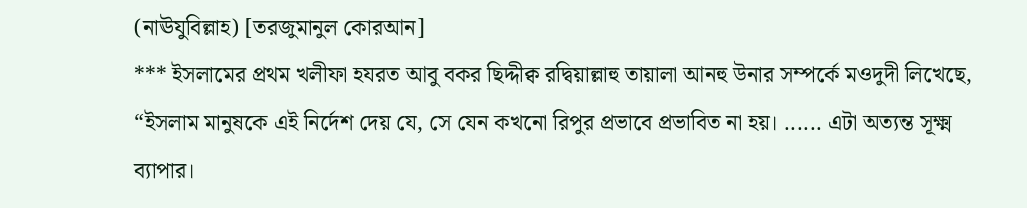(নাঊযুবিল্লাহ) [তরজুমানুল কোরআন]
*** ইসলামের প্রথম খলীফা হযরত আবু বকর ছিদ্দীক্ব রদ্বিয়াল্লাহু তায়ালা আনহু উনার সম্পর্কে মওদুদী লিখেছে, “ইসলাম মানুষকে এই নির্দেশ দেয় যে, সে যেন কখনো রিপুর প্রভাবে প্রভাবিত না হয়। ...... এটা অত্যন্ত সূক্ষ্ম ব্যাপার।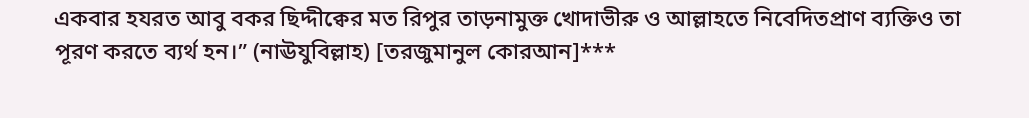একবার হযরত আবু বকর ছিদ্দীক্বের মত রিপুর তাড়নামুক্ত খোদাভীরু ও আল্লাহতে নিবেদিতপ্রাণ ব্যক্তিও তা পূরণ করতে ব্যর্থ হন।” (নাঊযুবিল্লাহ) [তরজুমানুল কোরআন]***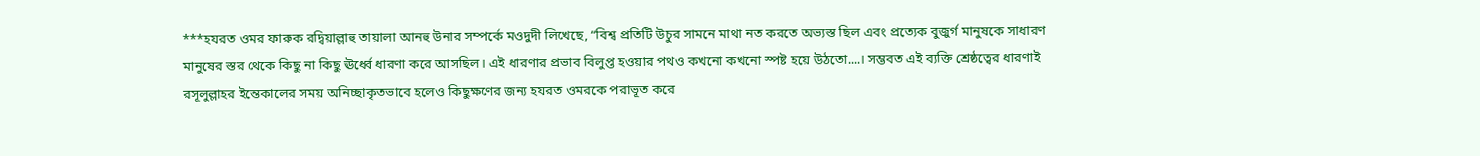***হযরত ওমর ফারুক রদ্বিয়াল্লাহু তায়ালা আনহু উনার সম্পর্কে মওদুদী লিখেছে, “বিশ্ব প্রতিটি উচুর সামনে মাথা নত করতে অভ্যস্ত ছিল এবং প্রত্যেক বুজুর্গ মানুষকে সাধারণ মানুষের স্তর থেকে কিছু না কিছু ঊর্ধ্বে ধারণা করে আসছিল। এই ধারণার প্রভাব বিলুপ্ত হওয়ার পথও কখনো কখনো স্পষ্ট হয়ে উঠতো....। সম্ভবত এই ব্যক্তি শ্রেষ্ঠত্বের ধারণাই রসূলুল্লাহর ইন্তেকালের সময় অনিচ্ছাকৃতভাবে হলেও কিছুক্ষণের জন্য হযরত ওমরকে পরাভূত করে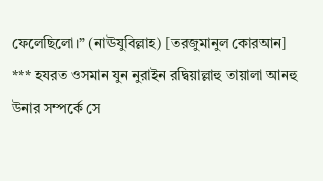ফেলেছিলো।” (নাঊযুবিল্লাহ) [তরজুমানুল কোরআন]
*** হযরত ওসমান যুন নুরাইন রদ্বিয়াল্লাহু তায়ালা আনহু উনার সম্পর্কে সে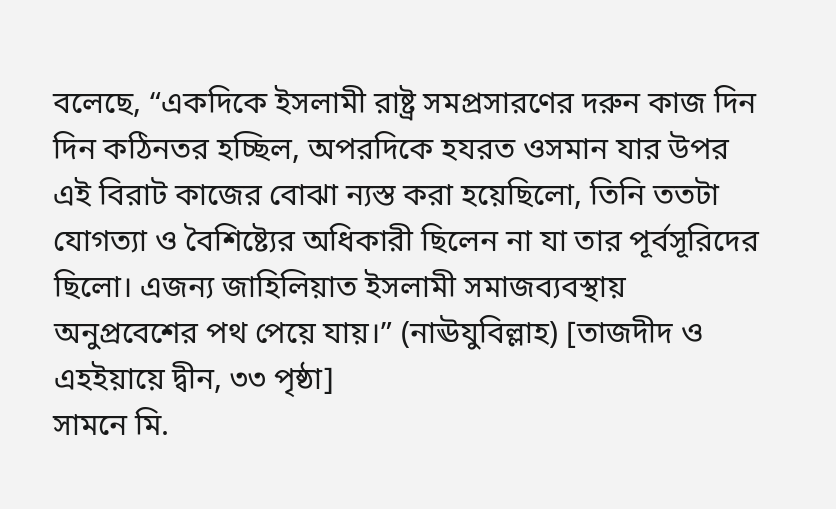বলেছে, “একদিকে ইসলামী রাষ্ট্র সমপ্রসারণের দরুন কাজ দিন দিন কঠিনতর হচ্ছিল, অপরদিকে হযরত ওসমান যার উপর এই বিরাট কাজের বোঝা ন্যস্ত করা হয়েছিলো, তিনি ততটা যোগত্যা ও বৈশিষ্ট্যের অধিকারী ছিলেন না যা তার পূর্বসূরিদের ছিলো। এজন্য জাহিলিয়াত ইসলামী সমাজব্যবস্থায় অনুপ্রবেশের পথ পেয়ে যায়।” (নাঊযুবিল্লাহ) [তাজদীদ ও এহইয়ায়ে দ্বীন, ৩৩ পৃষ্ঠা]
সামনে মি.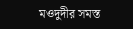মওদুদীর সমস্ত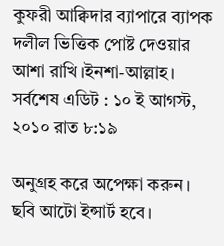কুফরী আক্বিদার ব্যাপারে ব্যাপক দলীল ভিত্তিক পোষ্ট দেওয়ার আশা রাখি।ইনশা-আল্লাহ।
সর্বশেষ এডিট : ১০ ই আগস্ট, ২০১০ রাত ৮:১৯

অনুগ্রহ করে অপেক্ষা করুন। ছবি আটো ইন্সার্ট হবে।